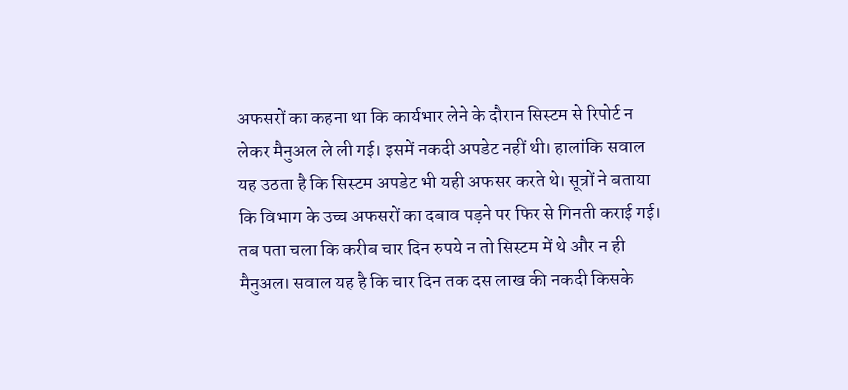अफसरों का कहना था कि कार्यभार लेने के दौरान सिस्टम से रिपोर्ट न लेकर मैनुअल ले ली गई। इसमें नकदी अपडेट नहीं थी। हालांकि सवाल यह उठता है कि सिस्टम अपडेट भी यही अफसर करते थे। सूत्रों ने बताया कि विभाग के उच्च अफसरों का दबाव पड़ने पर फिर से गिनती कराई गई।
तब पता चला कि करीब चार दिन रुपये न तो सिस्टम में थे और न ही मैनुअल। सवाल यह है कि चार दिन तक दस लाख की नकदी किसके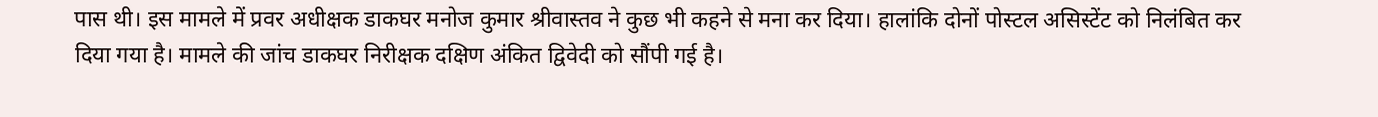पास थी। इस मामले में प्रवर अधीक्षक डाकघर मनोज कुमार श्रीवास्तव ने कुछ भी कहने से मना कर दिया। हालांकि दोनों पोस्टल असिस्टेंट को निलंबित कर दिया गया है। मामले की जांच डाकघर निरीक्षक दक्षिण अंकित द्विवेदी को सौंपी गई है।